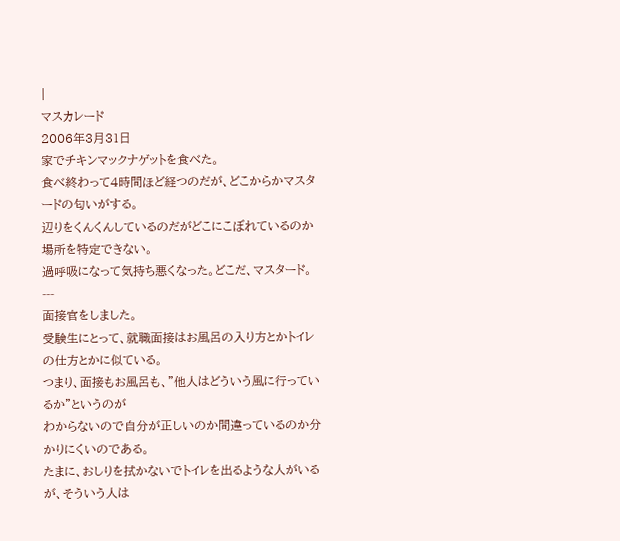|
マスカレード
2006年3月31日
家でチキンマックナゲットを食べた。
食べ終わって4時間ほど経つのだが、どこからかマスタードの匂いがする。
辺りをくんくんしているのだがどこにこぼれているのか場所を特定できない。
過呼吸になって気持ち悪くなった。どこだ、マスタード。
---
面接官をしました。
受験生にとって、就職面接はお風呂の入り方とかトイレの仕方とかに似ている。
つまり、面接もお風呂も、”他人はどういう風に行っているか”というのが
わからないので自分が正しいのか間違っているのか分かりにくいのである。
たまに、おしりを拭かないでトイレを出るような人がいるが、そういう人は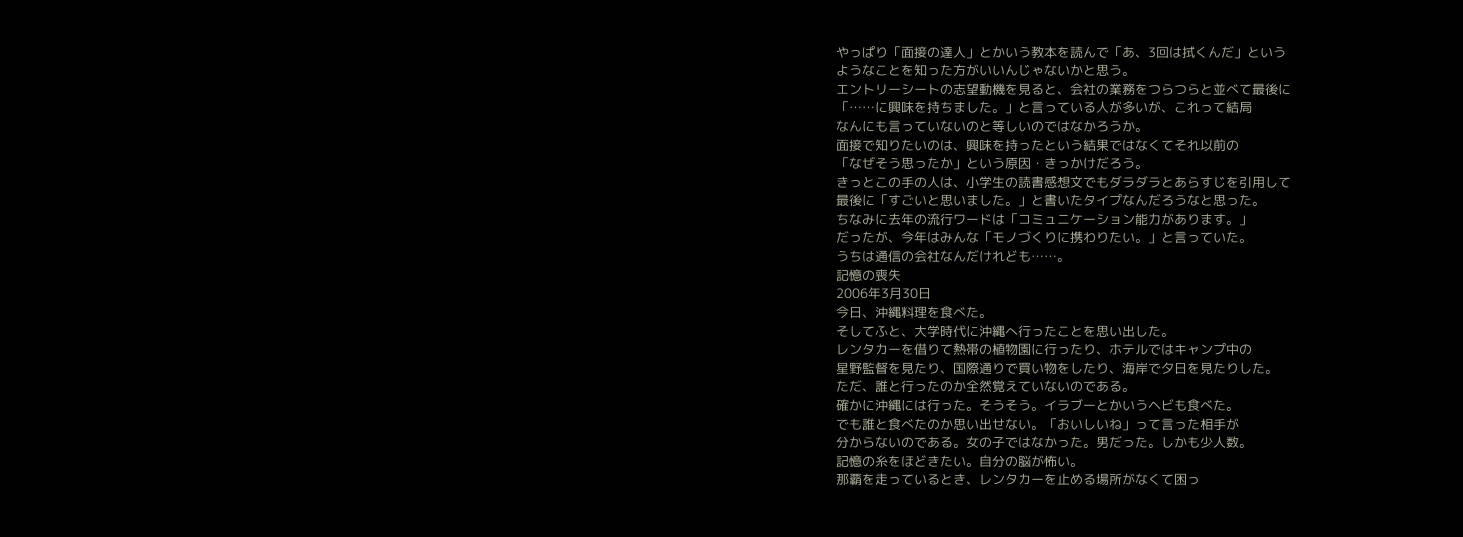やっぱり「面接の達人」とかいう教本を読んで「あ、3回は拭くんだ」という
ようなことを知った方がいいんじゃないかと思う。
エントリーシートの志望動機を見ると、会社の業務をつらつらと並べて最後に
「……に興味を持ちました。」と言っている人が多いが、これって結局
なんにも言っていないのと等しいのではなかろうか。
面接で知りたいのは、興味を持ったという結果ではなくてそれ以前の
「なぜそう思ったか」という原因・きっかけだろう。
きっとこの手の人は、小学生の読書感想文でもダラダラとあらすじを引用して
最後に「すごいと思いました。」と書いたタイプなんだろうなと思った。
ちなみに去年の流行ワードは「コミュニケーション能力があります。」
だったが、今年はみんな「モノづくりに携わりたい。」と言っていた。
うちは通信の会社なんだけれども……。
記憶の喪失
2006年3月30日
今日、沖縄料理を食べた。
そしてふと、大学時代に沖縄へ行ったことを思い出した。
レンタカーを借りて熱帯の植物園に行ったり、ホテルではキャンプ中の
星野監督を見たり、国際通りで買い物をしたり、海岸で夕日を見たりした。
ただ、誰と行ったのか全然覚えていないのである。
確かに沖縄には行った。そうそう。イラブーとかいうヘビも食べた。
でも誰と食べたのか思い出せない。「おいしいね」って言った相手が
分からないのである。女の子ではなかった。男だった。しかも少人数。
記憶の糸をほどきたい。自分の脳が怖い。
那覇を走っているとき、レンタカーを止める場所がなくて困っ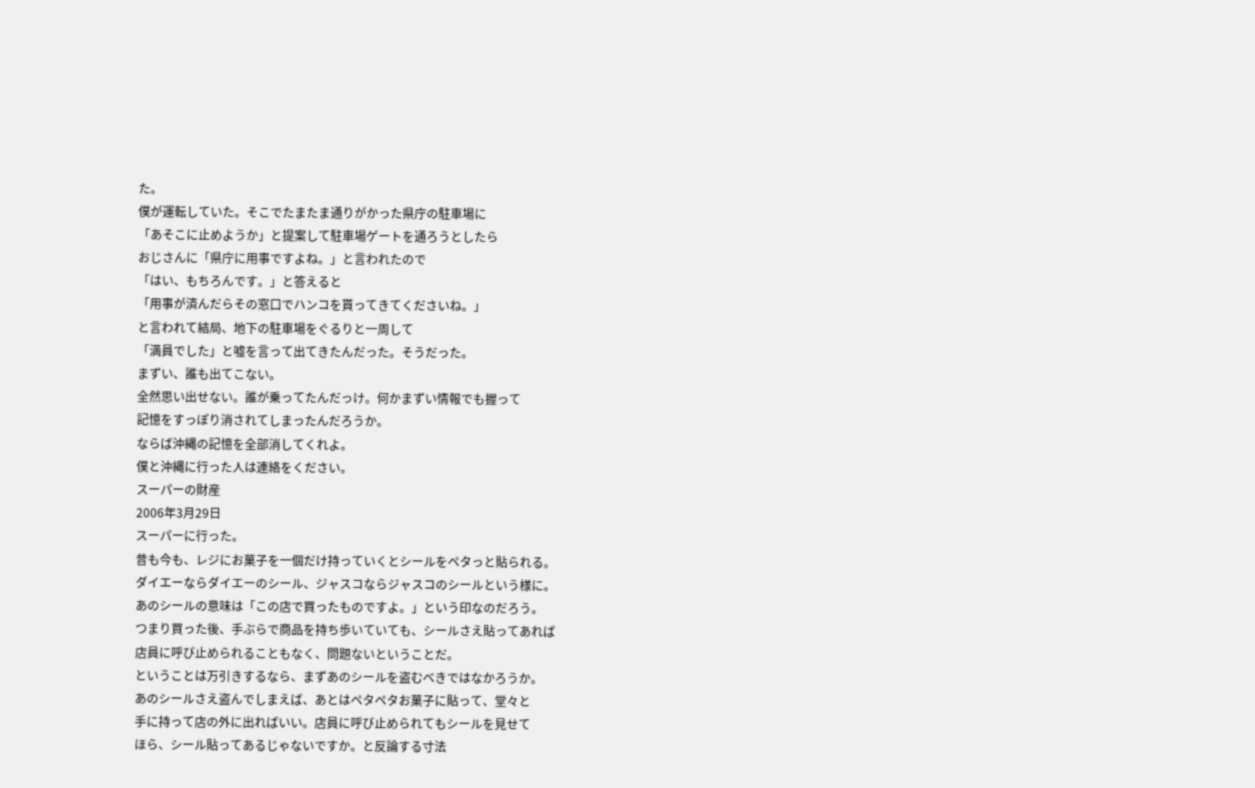た。
僕が運転していた。そこでたまたま通りがかった県庁の駐車場に
「あそこに止めようか」と提案して駐車場ゲートを通ろうとしたら
おじさんに「県庁に用事ですよね。」と言われたので
「はい、もちろんです。」と答えると
「用事が済んだらその窓口でハンコを貰ってきてくださいね。」
と言われて結局、地下の駐車場をぐるりと一周して
「満員でした」と嘘を言って出てきたんだった。そうだった。
まずい、誰も出てこない。
全然思い出せない。誰が乗ってたんだっけ。何かまずい情報でも握って
記憶をすっぽり消されてしまったんだろうか。
ならば沖縄の記憶を全部消してくれよ。
僕と沖縄に行った人は連絡をください。
スーパーの財産
2006年3月29日
スーパーに行った。
昔も今も、レジにお菓子を一個だけ持っていくとシールをペタっと貼られる。
ダイエーならダイエーのシール、ジャスコならジャスコのシールという様に。
あのシールの意味は「この店で買ったものですよ。」という印なのだろう。
つまり買った後、手ぶらで商品を持ち歩いていても、シールさえ貼ってあれば
店員に呼び止められることもなく、問題ないということだ。
ということは万引きするなら、まずあのシールを盗むべきではなかろうか。
あのシールさえ盗んでしまえば、あとはペタペタお菓子に貼って、堂々と
手に持って店の外に出ればいい。店員に呼び止められてもシールを見せて
ほら、シール貼ってあるじゃないですか。と反論する寸法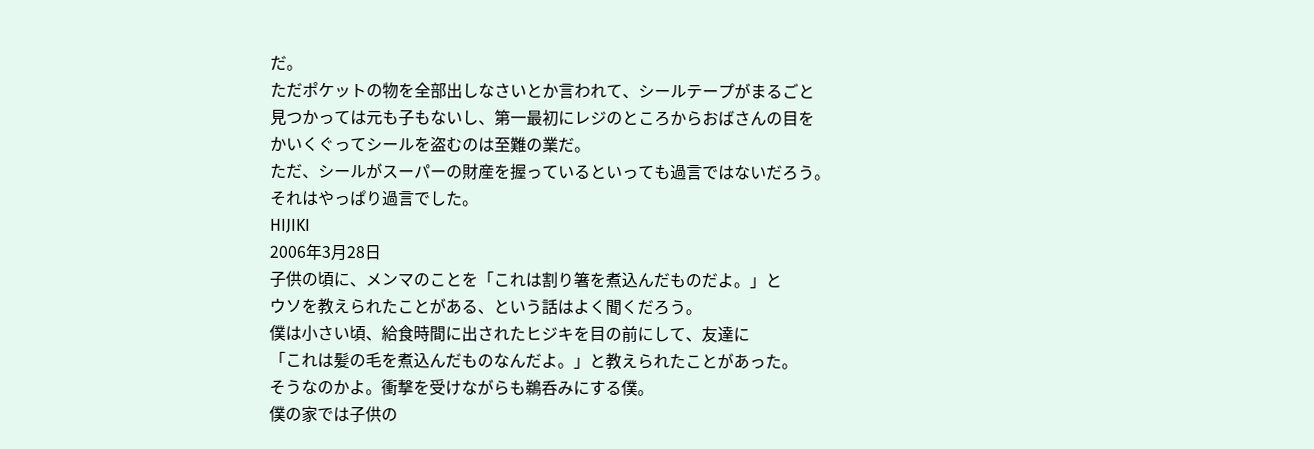だ。
ただポケットの物を全部出しなさいとか言われて、シールテープがまるごと
見つかっては元も子もないし、第一最初にレジのところからおばさんの目を
かいくぐってシールを盗むのは至難の業だ。
ただ、シールがスーパーの財産を握っているといっても過言ではないだろう。
それはやっぱり過言でした。
HIJIKI
2006年3月28日
子供の頃に、メンマのことを「これは割り箸を煮込んだものだよ。」と
ウソを教えられたことがある、という話はよく聞くだろう。
僕は小さい頃、給食時間に出されたヒジキを目の前にして、友達に
「これは髪の毛を煮込んだものなんだよ。」と教えられたことがあった。
そうなのかよ。衝撃を受けながらも鵜呑みにする僕。
僕の家では子供の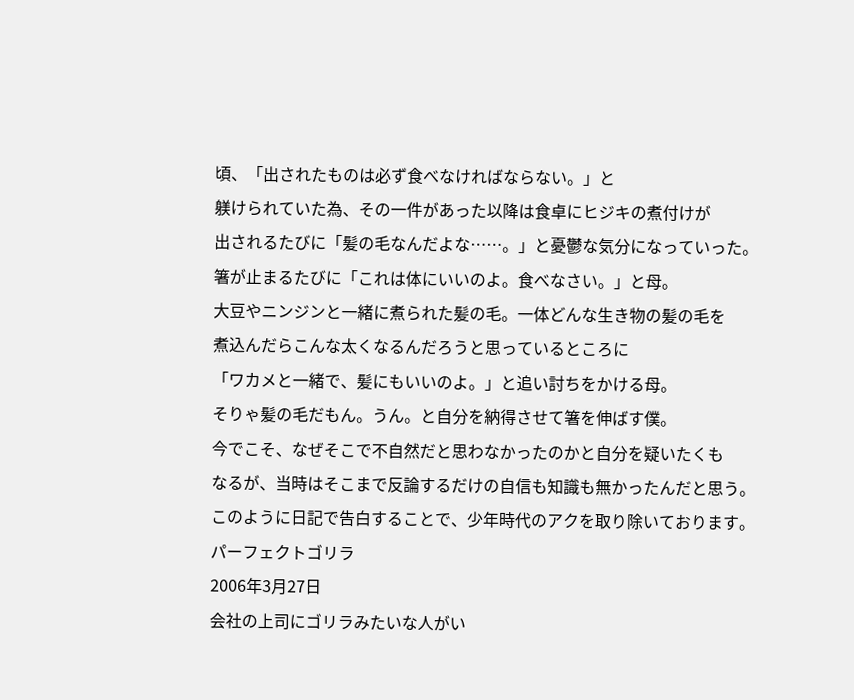頃、「出されたものは必ず食べなければならない。」と
躾けられていた為、その一件があった以降は食卓にヒジキの煮付けが
出されるたびに「髪の毛なんだよな……。」と憂鬱な気分になっていった。
箸が止まるたびに「これは体にいいのよ。食べなさい。」と母。
大豆やニンジンと一緒に煮られた髪の毛。一体どんな生き物の髪の毛を
煮込んだらこんな太くなるんだろうと思っているところに
「ワカメと一緒で、髪にもいいのよ。」と追い討ちをかける母。
そりゃ髪の毛だもん。うん。と自分を納得させて箸を伸ばす僕。
今でこそ、なぜそこで不自然だと思わなかったのかと自分を疑いたくも
なるが、当時はそこまで反論するだけの自信も知識も無かったんだと思う。
このように日記で告白することで、少年時代のアクを取り除いております。
パーフェクトゴリラ
2006年3月27日
会社の上司にゴリラみたいな人がい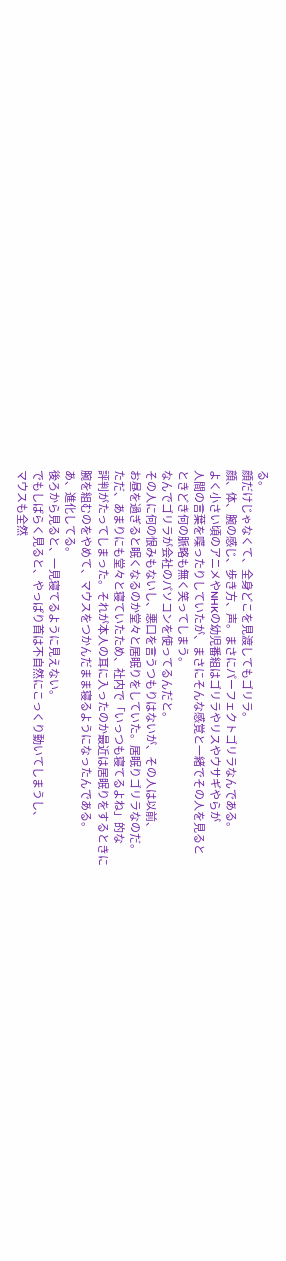る。
顔だけじゃなくて、全身どこを見渡してもゴリラ。
顔、体、腕の感じ、歩き方、声。まさにパーフェクトゴリラなんである。
よく小さい頃のアニメやNHKの幼児番組はゴリラやリスやウサギやらが
人間の言葉を喋ったりしていたが、まさにそんな感覚と一緒でその人を見ると
ときどき何の脈略も無く笑ってしまう。
なんでゴリラが会社のパソコンを使ってるんだと。
その人に何の恨みもないし、悪口を言うつもりはないが、その人は以前、
お昼を過ぎると眠くなるのか堂々と居眠りをしていた。居眠りゴリラなのだ。
ただ、あまりにも堂々と寝ていたため、社内で「いっつも寝てるよね」的な
評判がたってしまった。それが本人の耳に入ったのか最近は居眠りをするときに
腕を組むのをやめて、マウスをつかんだまま寝るようになったんである。
あ、進化してる。
後ろから見ると、一見寝てるように見えない。
でもしばらく見ると、やっぱり首は不自然にこっくり動いてしまうし、
マウスも全然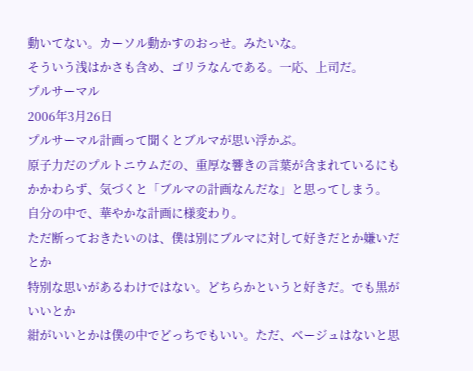動いてない。カーソル動かすのおっせ。みたいな。
そういう浅はかさも含め、ゴリラなんである。一応、上司だ。
プルサーマル
2006年3月26日
プルサーマル計画って聞くとブルマが思い浮かぶ。
原子力だのプルトニウムだの、重厚な響きの言葉が含まれているにも
かかわらず、気づくと「ブルマの計画なんだな」と思ってしまう。
自分の中で、華やかな計画に様変わり。
ただ断っておきたいのは、僕は別にブルマに対して好きだとか嫌いだとか
特別な思いがあるわけではない。どちらかというと好きだ。でも黒がいいとか
紺がいいとかは僕の中でどっちでもいい。ただ、ベージュはないと思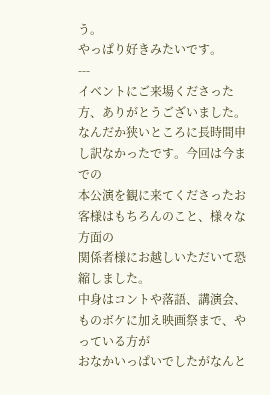う。
やっぱり好きみたいです。
---
イベントにご来場くださった方、ありがとうございました。
なんだか狭いところに長時間申し訳なかったです。今回は今までの
本公演を観に来てくださったお客様はもちろんのこと、様々な方面の
関係者様にお越しいただいて恐縮しました。
中身はコントや落語、講演会、ものボケに加え映画祭まで、やっている方が
おなかいっぱいでしたがなんと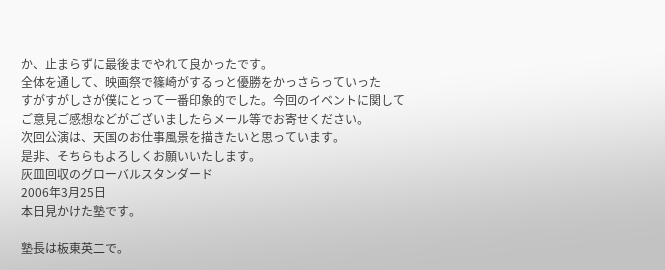か、止まらずに最後までやれて良かったです。
全体を通して、映画祭で篠崎がするっと優勝をかっさらっていった
すがすがしさが僕にとって一番印象的でした。今回のイベントに関して
ご意見ご感想などがございましたらメール等でお寄せください。
次回公演は、天国のお仕事風景を描きたいと思っています。
是非、そちらもよろしくお願いいたします。
灰皿回収のグローバルスタンダード
2006年3月25日
本日見かけた塾です。

塾長は板東英二で。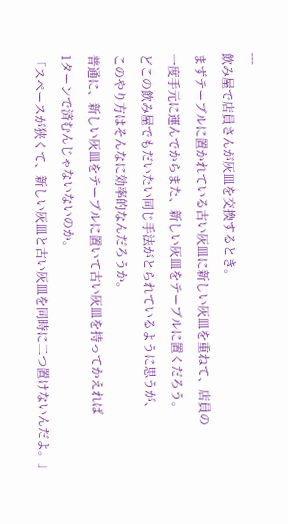---
飲み屋で店員さんが灰皿を交換するとき。
まずテーブルに置かれている古い灰皿に新しい灰皿を重ねて、店員の
一度手元に運んでからまた、新しい灰皿をテーブルに置くだろう。
どこの飲み屋でもだいたい同じ手法がとられているように思うが、
このやり方はそんなに効率的なんだろうか。
普通に、新しい灰皿をテーブルに置いて古い灰皿を持ってかえれば
1ターンで済むんじゃないないのか。
「スペースが狭くて、新しい灰皿と古い灰皿を同時に二つ置けないんだよ。」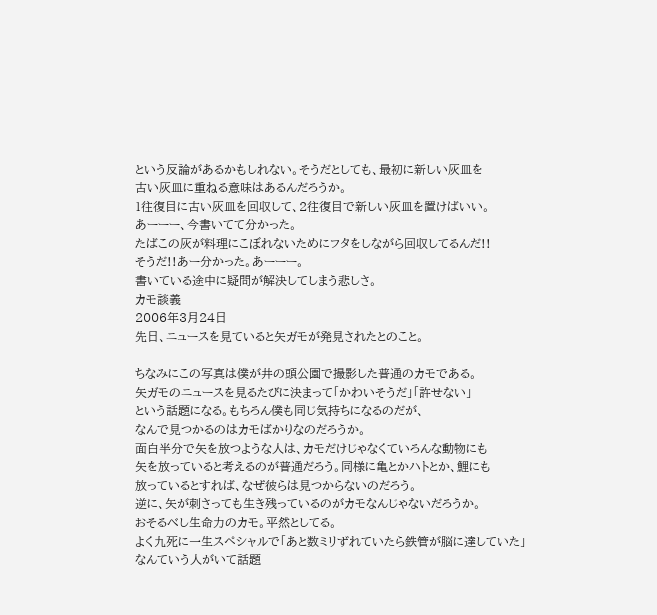という反論があるかもしれない。そうだとしても、最初に新しい灰皿を
古い灰皿に重ねる意味はあるんだろうか。
1往復目に古い灰皿を回収して、2往復目で新しい灰皿を置けばいい。
あーーー、今書いてて分かった。
たばこの灰が料理にこぼれないためにフタをしながら回収してるんだ!!
そうだ!!あー分かった。あーーー。
書いている途中に疑問が解決してしまう悲しさ。
カモ談義
2006年3月24日
先日、ニュースを見ていると矢ガモが発見されたとのこと。

ちなみにこの写真は僕が井の頭公園で撮影した普通のカモである。
矢ガモのニュースを見るたびに決まって「かわいそうだ」「許せない」
という話題になる。もちろん僕も同じ気持ちになるのだが、
なんで見つかるのはカモばかりなのだろうか。
面白半分で矢を放つような人は、カモだけじゃなくていろんな動物にも
矢を放っていると考えるのが普通だろう。同様に亀とかハトとか、鯉にも
放っているとすれば、なぜ彼らは見つからないのだろう。
逆に、矢が刺さっても生き残っているのがカモなんじゃないだろうか。
おそるべし生命力のカモ。平然としてる。
よく九死に一生スペシャルで「あと数ミリずれていたら鉄管が脳に達していた」
なんていう人がいて話題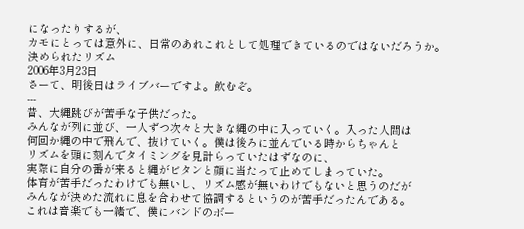になったりするが、
カモにとっては意外に、日常のあれこれとして処理できているのではないだろうか。
決められたリズム
2006年3月23日
さーて、明後日はライブバーですよ。飲むぞ。
---
昔、大縄跳びが苦手な子供だった。
みんなが列に並び、一人ずつ次々と大きな縄の中に入っていく。入った人間は
何回か縄の中で飛んで、抜けていく。僕は後ろに並んでいる時からちゃんと
リズムを頭に刻んでタイミングを見計らっていたはずなのに、
実際に自分の番が来ると縄がビタンと顔に当たって止めてしまっていた。
体育が苦手だったわけでも無いし、リズム感が無いわけでもないと思うのだが
みんなが決めた流れに息を合わせて協調するというのが苦手だったんである。
これは音楽でも一緒で、僕にバンドのボー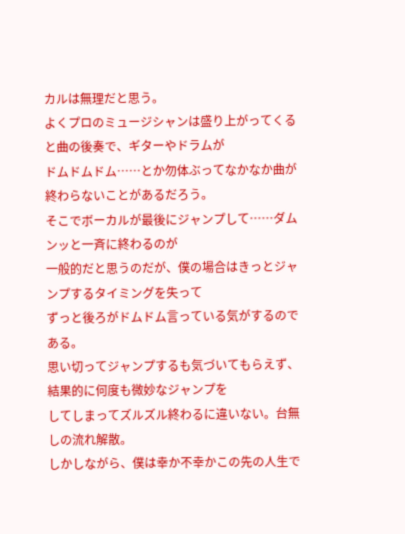カルは無理だと思う。
よくプロのミュージシャンは盛り上がってくると曲の後奏で、ギターやドラムが
ドムドムドム……とか勿体ぶってなかなか曲が終わらないことがあるだろう。
そこでボーカルが最後にジャンプして……ダムンッと一斉に終わるのが
一般的だと思うのだが、僕の場合はきっとジャンプするタイミングを失って
ずっと後ろがドムドム言っている気がするのである。
思い切ってジャンプするも気づいてもらえず、結果的に何度も微妙なジャンプを
してしまってズルズル終わるに違いない。台無しの流れ解散。
しかしながら、僕は幸か不幸かこの先の人生で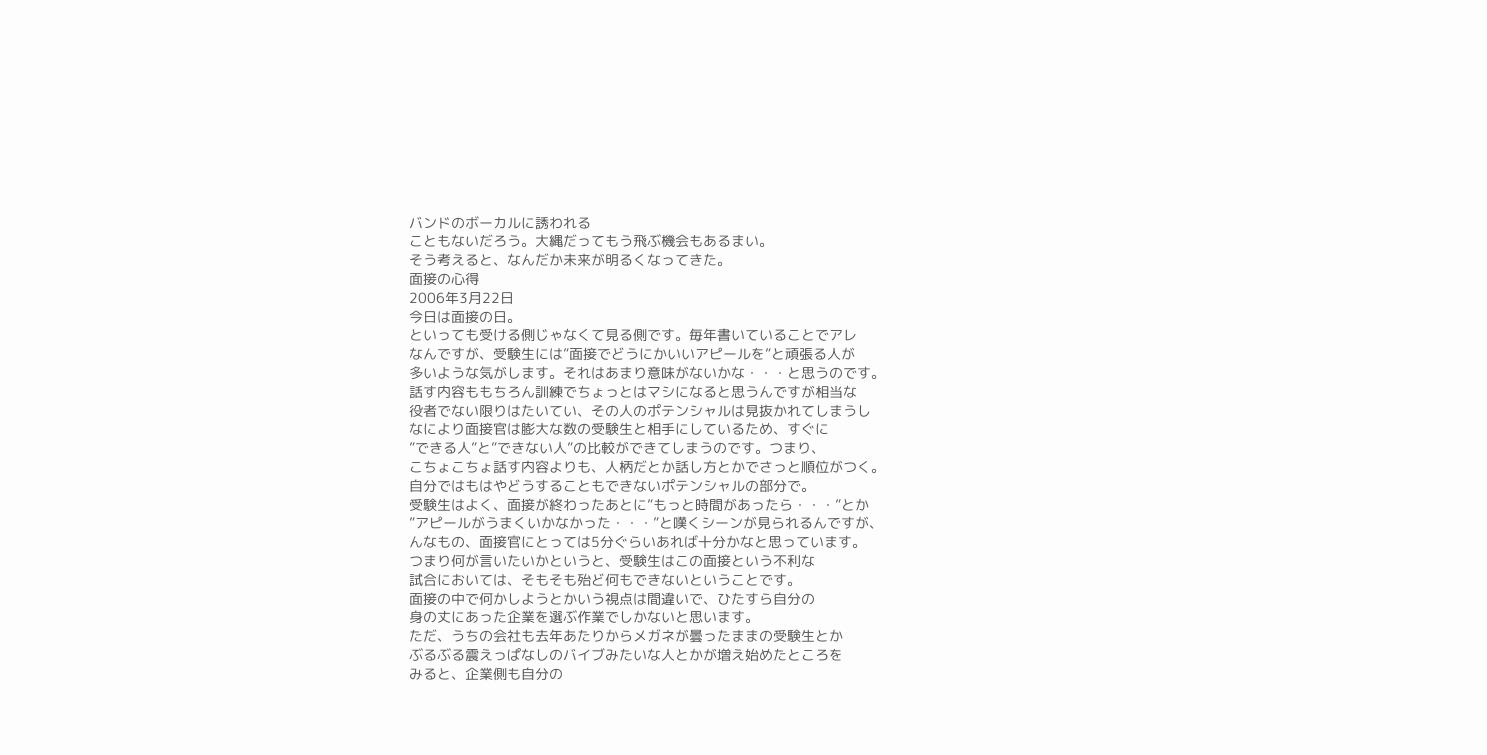バンドのボーカルに誘われる
こともないだろう。大縄だってもう飛ぶ機会もあるまい。
そう考えると、なんだか未来が明るくなってきた。
面接の心得
2006年3月22日
今日は面接の日。
といっても受ける側じゃなくて見る側です。毎年書いていることでアレ
なんですが、受験生には”面接でどうにかいいアピールを”と頑張る人が
多いような気がします。それはあまり意味がないかな・・・と思うのです。
話す内容ももちろん訓練でちょっとはマシになると思うんですが相当な
役者でない限りはたいてい、その人のポテンシャルは見抜かれてしまうし
なにより面接官は膨大な数の受験生と相手にしているため、すぐに
”できる人”と”できない人”の比較ができてしまうのです。つまり、
こちょこちょ話す内容よりも、人柄だとか話し方とかでさっと順位がつく。
自分ではもはやどうすることもできないポテンシャルの部分で。
受験生はよく、面接が終わったあとに”もっと時間があったら・・・”とか
”アピールがうまくいかなかった・・・”と嘆くシーンが見られるんですが、
んなもの、面接官にとっては5分ぐらいあれば十分かなと思っています。
つまり何が言いたいかというと、受験生はこの面接という不利な
試合においては、そもそも殆ど何もできないということです。
面接の中で何かしようとかいう視点は間違いで、ひたすら自分の
身の丈にあった企業を選ぶ作業でしかないと思います。
ただ、うちの会社も去年あたりからメガネが曇ったままの受験生とか
ぶるぶる震えっぱなしのバイブみたいな人とかが増え始めたところを
みると、企業側も自分の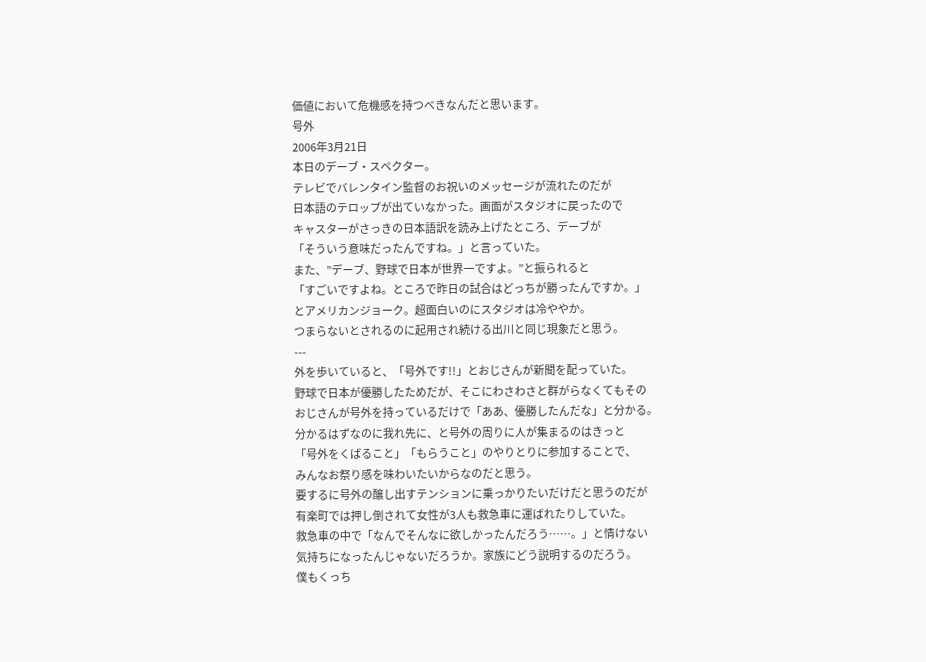価値において危機感を持つべきなんだと思います。
号外
2006年3月21日
本日のデーブ・スペクター。
テレビでバレンタイン監督のお祝いのメッセージが流れたのだが
日本語のテロップが出ていなかった。画面がスタジオに戻ったので
キャスターがさっきの日本語訳を読み上げたところ、デーブが
「そういう意味だったんですね。」と言っていた。
また、”デーブ、野球で日本が世界一ですよ。”と振られると
「すごいですよね。ところで昨日の試合はどっちが勝ったんですか。」
とアメリカンジョーク。超面白いのにスタジオは冷ややか。
つまらないとされるのに起用され続ける出川と同じ現象だと思う。
---
外を歩いていると、「号外です!!」とおじさんが新聞を配っていた。
野球で日本が優勝したためだが、そこにわさわさと群がらなくてもその
おじさんが号外を持っているだけで「ああ、優勝したんだな」と分かる。
分かるはずなのに我れ先に、と号外の周りに人が集まるのはきっと
「号外をくばること」「もらうこと」のやりとりに参加することで、
みんなお祭り感を味わいたいからなのだと思う。
要するに号外の醸し出すテンションに乗っかりたいだけだと思うのだが
有楽町では押し倒されて女性が3人も救急車に運ばれたりしていた。
救急車の中で「なんでそんなに欲しかったんだろう……。」と情けない
気持ちになったんじゃないだろうか。家族にどう説明するのだろう。
僕もくっち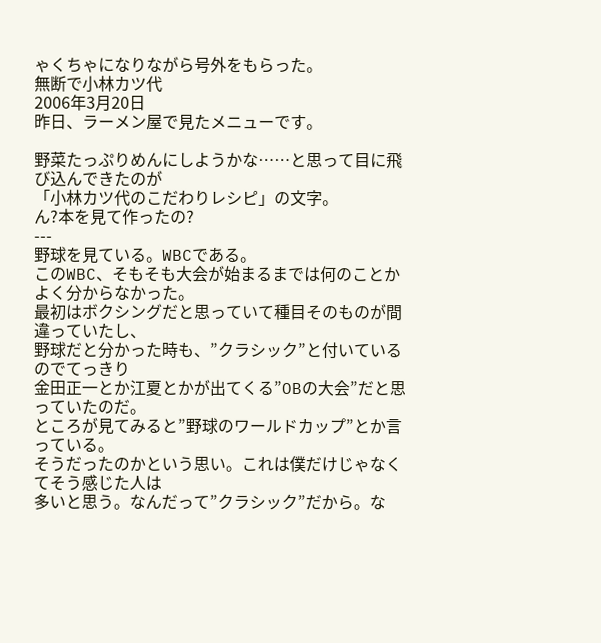ゃくちゃになりながら号外をもらった。
無断で小林カツ代
2006年3月20日
昨日、ラーメン屋で見たメニューです。

野菜たっぷりめんにしようかな……と思って目に飛び込んできたのが
「小林カツ代のこだわりレシピ」の文字。
ん?本を見て作ったの?
---
野球を見ている。WBCである。
このWBC、そもそも大会が始まるまでは何のことかよく分からなかった。
最初はボクシングだと思っていて種目そのものが間違っていたし、
野球だと分かった時も、”クラシック”と付いているのでてっきり
金田正一とか江夏とかが出てくる”OBの大会”だと思っていたのだ。
ところが見てみると”野球のワールドカップ”とか言っている。
そうだったのかという思い。これは僕だけじゃなくてそう感じた人は
多いと思う。なんだって”クラシック”だから。な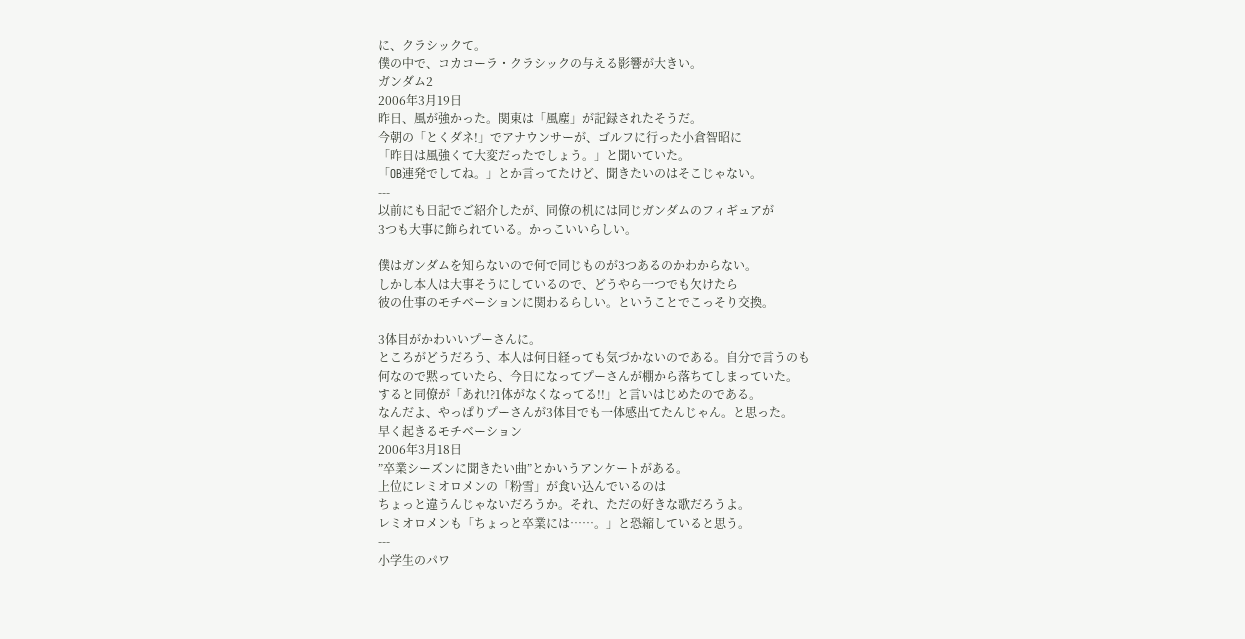に、クラシックて。
僕の中で、コカコーラ・クラシックの与える影響が大きい。
ガンダム2
2006年3月19日
昨日、風が強かった。関東は「風塵」が記録されたそうだ。
今朝の「とくダネ!」でアナウンサーが、ゴルフに行った小倉智昭に
「昨日は風強くて大変だったでしょう。」と聞いていた。
「OB連発でしてね。」とか言ってたけど、聞きたいのはそこじゃない。
---
以前にも日記でご紹介したが、同僚の机には同じガンダムのフィギュアが
3つも大事に飾られている。かっこいいらしい。

僕はガンダムを知らないので何で同じものが3つあるのかわからない。
しかし本人は大事そうにしているので、どうやら一つでも欠けたら
彼の仕事のモチベーションに関わるらしい。ということでこっそり交換。

3体目がかわいいプーさんに。
ところがどうだろう、本人は何日経っても気づかないのである。自分で言うのも
何なので黙っていたら、今日になってプーさんが棚から落ちてしまっていた。
すると同僚が「あれ!?1体がなくなってる!!」と言いはじめたのである。
なんだよ、やっぱりプーさんが3体目でも一体感出てたんじゃん。と思った。
早く起きるモチベーション
2006年3月18日
”卒業シーズンに聞きたい曲”とかいうアンケートがある。
上位にレミオロメンの「粉雪」が食い込んでいるのは
ちょっと違うんじゃないだろうか。それ、ただの好きな歌だろうよ。
レミオロメンも「ちょっと卒業には……。」と恐縮していると思う。
---
小学生のパワ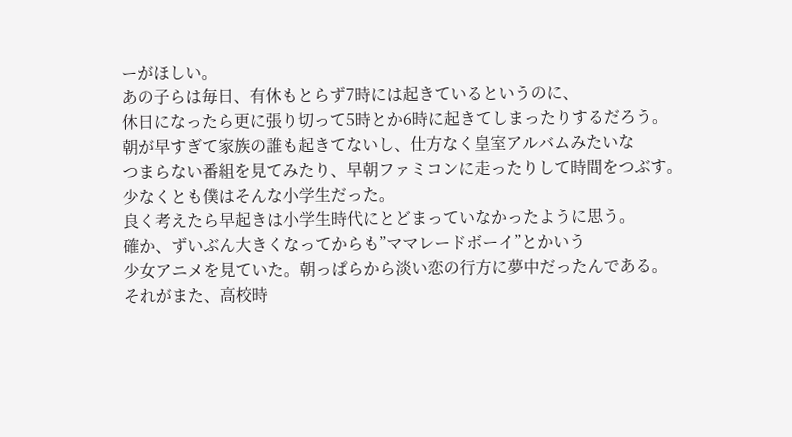ーがほしい。
あの子らは毎日、有休もとらず7時には起きているというのに、
休日になったら更に張り切って5時とか6時に起きてしまったりするだろう。
朝が早すぎて家族の誰も起きてないし、仕方なく皇室アルバムみたいな
つまらない番組を見てみたり、早朝ファミコンに走ったりして時間をつぶす。
少なくとも僕はそんな小学生だった。
良く考えたら早起きは小学生時代にとどまっていなかったように思う。
確か、ずいぶん大きくなってからも”ママレードボーイ”とかいう
少女アニメを見ていた。朝っぱらから淡い恋の行方に夢中だったんである。
それがまた、高校時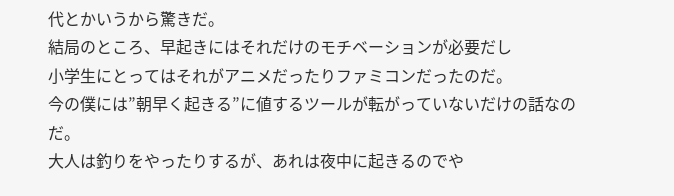代とかいうから驚きだ。
結局のところ、早起きにはそれだけのモチベーションが必要だし
小学生にとってはそれがアニメだったりファミコンだったのだ。
今の僕には”朝早く起きる”に値するツールが転がっていないだけの話なのだ。
大人は釣りをやったりするが、あれは夜中に起きるのでや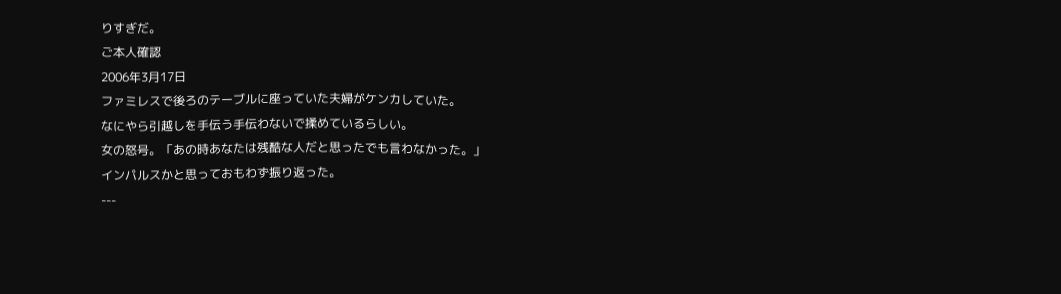りすぎだ。
ご本人確認
2006年3月17日
ファミレスで後ろのテーブルに座っていた夫婦がケンカしていた。
なにやら引越しを手伝う手伝わないで揉めているらしい。
女の怒号。「あの時あなたは残酷な人だと思ったでも言わなかった。」
インパルスかと思っておもわず振り返った。
---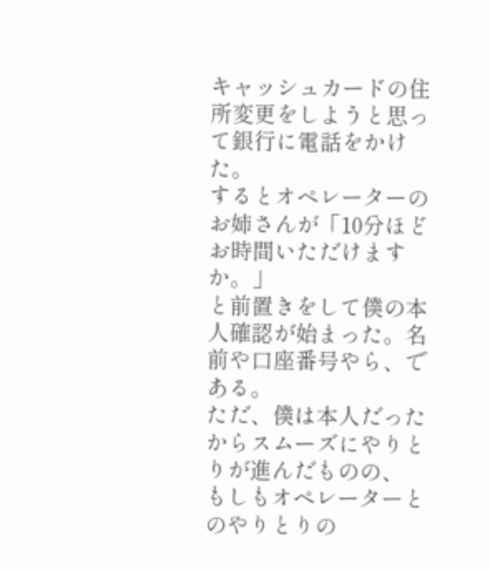キャッシュカードの住所変更をしようと思って銀行に電話をかけた。
するとオペレーターのお姉さんが「10分ほどお時間いただけますか。」
と前置きをして僕の本人確認が始まった。名前や口座番号やら、である。
ただ、僕は本人だったからスムーズにやりとりが進んだものの、
もしもオペレーターとのやりとりの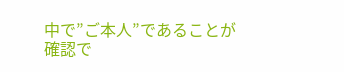中で”ご本人”であることが
確認で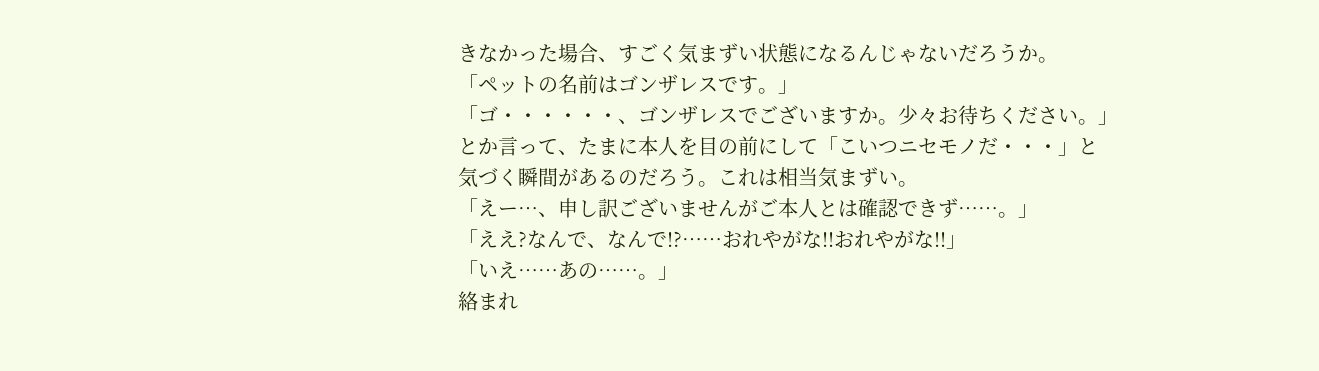きなかった場合、すごく気まずい状態になるんじゃないだろうか。
「ペットの名前はゴンザレスです。」
「ゴ・・・・・・、ゴンザレスでございますか。少々お待ちください。」
とか言って、たまに本人を目の前にして「こいつニセモノだ・・・」と
気づく瞬間があるのだろう。これは相当気まずい。
「えー…、申し訳ございませんがご本人とは確認できず……。」
「ええ?なんで、なんで!?……おれやがな!!おれやがな!!」
「いえ……あの……。」
絡まれ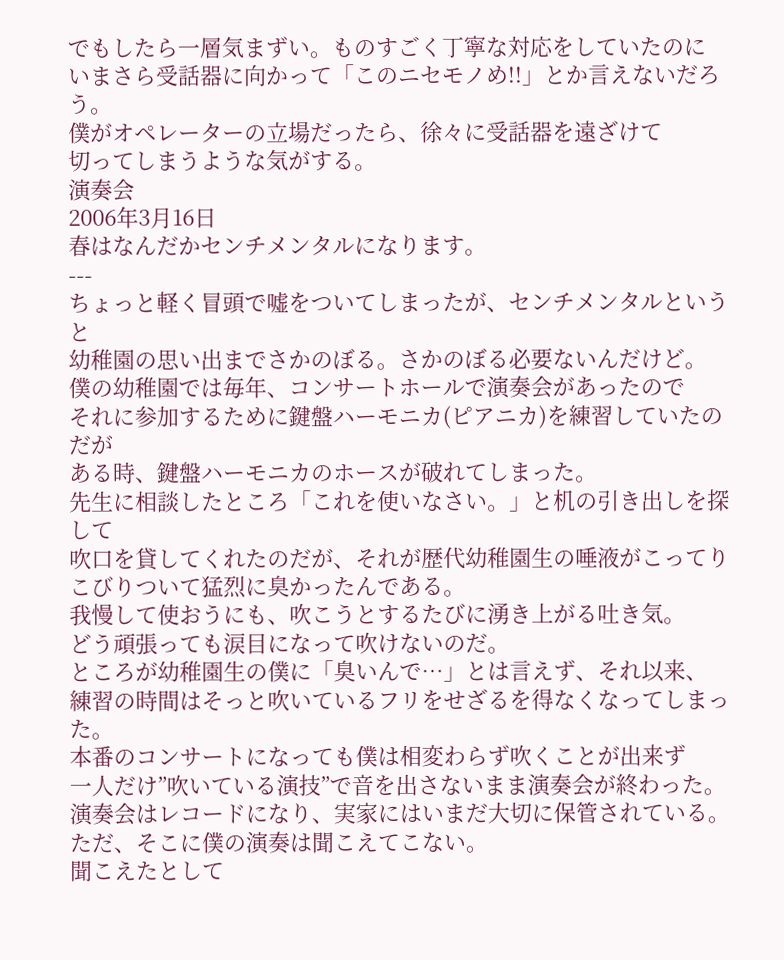でもしたら一層気まずい。ものすごく丁寧な対応をしていたのに
いまさら受話器に向かって「このニセモノめ!!」とか言えないだろう。
僕がオペレーターの立場だったら、徐々に受話器を遠ざけて
切ってしまうような気がする。
演奏会
2006年3月16日
春はなんだかセンチメンタルになります。
---
ちょっと軽く冒頭で嘘をついてしまったが、センチメンタルというと
幼稚園の思い出までさかのぼる。さかのぼる必要ないんだけど。
僕の幼稚園では毎年、コンサートホールで演奏会があったので
それに参加するために鍵盤ハーモニカ(ピアニカ)を練習していたのだが
ある時、鍵盤ハーモニカのホースが破れてしまった。
先生に相談したところ「これを使いなさい。」と机の引き出しを探して
吹口を貸してくれたのだが、それが歴代幼稚園生の唾液がこってり
こびりついて猛烈に臭かったんである。
我慢して使おうにも、吹こうとするたびに湧き上がる吐き気。
どう頑張っても涙目になって吹けないのだ。
ところが幼稚園生の僕に「臭いんで…」とは言えず、それ以来、
練習の時間はそっと吹いているフリをせざるを得なくなってしまった。
本番のコンサートになっても僕は相変わらず吹くことが出来ず
一人だけ”吹いている演技”で音を出さないまま演奏会が終わった。
演奏会はレコードになり、実家にはいまだ大切に保管されている。
ただ、そこに僕の演奏は聞こえてこない。
聞こえたとして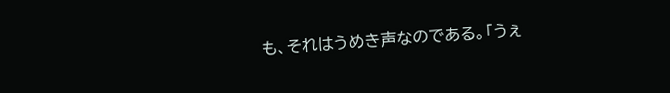も、それはうめき声なのである。「うぇ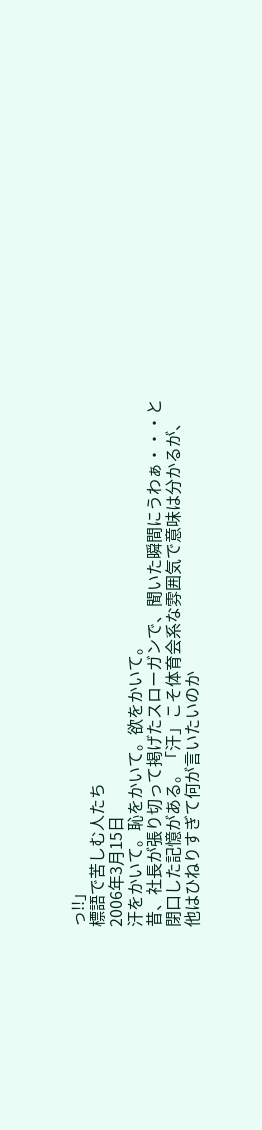っ!!」
標語で苦しむ人たち
2006年3月15日
汗をかいて。恥をかいて。欲をかいて。
昔、社長が張り切って掲げたスローガンで、聞いた瞬間にうわぁ・・・と
閉口した記憶がある。「汗」こそ体育会系な雰囲気で意味は分かるが、
他はひねりすぎて何が言いたいのか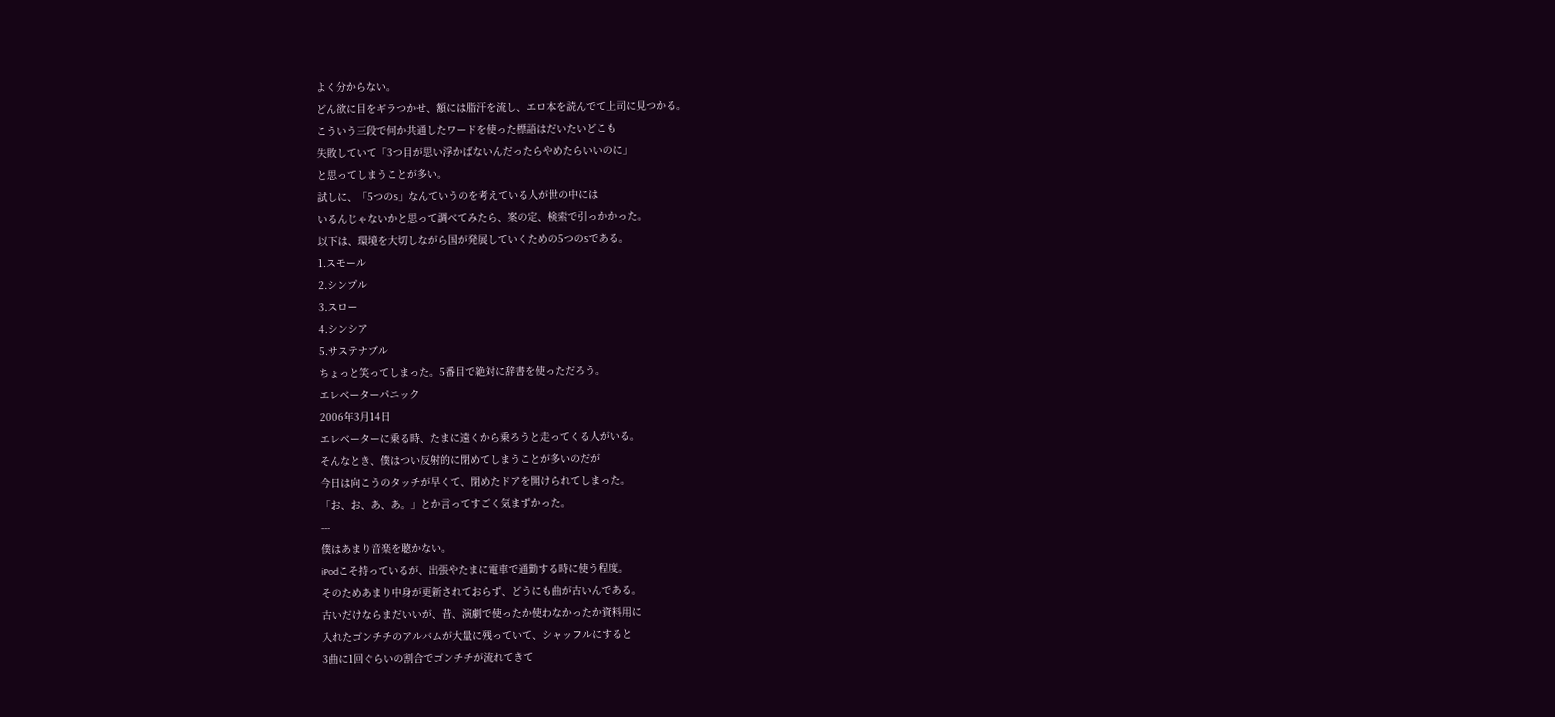よく分からない。
どん欲に目をギラつかせ、額には脂汗を流し、エロ本を読んでて上司に見つかる。
こういう三段で何か共通したワードを使った標語はだいたいどこも
失敗していて「3つ目が思い浮かばないんだったらやめたらいいのに」
と思ってしまうことが多い。
試しに、「5つのS」なんていうのを考えている人が世の中には
いるんじゃないかと思って調べてみたら、案の定、検索で引っかかった。
以下は、環境を大切しながら国が発展していくための5つのSである。
1.スモール
2.シンプル
3.スロー
4.シンシア
5.サステナブル
ちょっと笑ってしまった。5番目で絶対に辞書を使っただろう。
エレベーターパニック
2006年3月14日
エレベーターに乗る時、たまに遠くから乗ろうと走ってくる人がいる。
そんなとき、僕はつい反射的に閉めてしまうことが多いのだが
今日は向こうのタッチが早くて、閉めたドアを開けられてしまった。
「お、お、あ、あ。」とか言ってすごく気まずかった。
---
僕はあまり音楽を聴かない。
iPodこそ持っているが、出張やたまに電車で通勤する時に使う程度。
そのためあまり中身が更新されておらず、どうにも曲が古いんである。
古いだけならまだいいが、昔、演劇で使ったか使わなかったか資料用に
入れたゴンチチのアルバムが大量に残っていて、シャッフルにすると
3曲に1回ぐらいの割合でゴンチチが流れてきて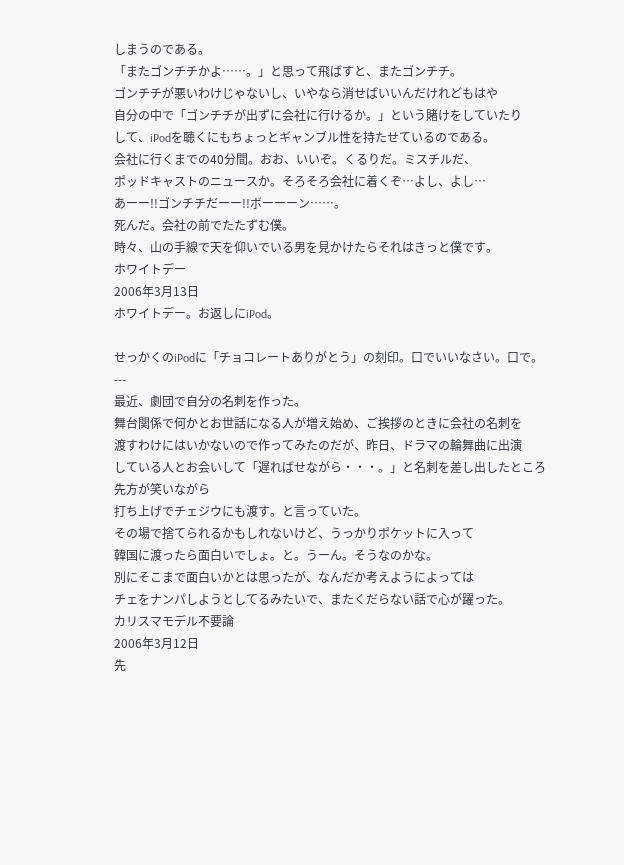しまうのである。
「またゴンチチかよ……。」と思って飛ばすと、またゴンチチ。
ゴンチチが悪いわけじゃないし、いやなら消せばいいんだけれどもはや
自分の中で「ゴンチチが出ずに会社に行けるか。」という賭けをしていたり
して、iPodを聴くにもちょっとギャンブル性を持たせているのである。
会社に行くまでの40分間。おお、いいぞ。くるりだ。ミスチルだ、
ポッドキャストのニュースか。そろそろ会社に着くぞ…よし、よし…
あーー!!ゴンチチだーー!!ボーーーン……。
死んだ。会社の前でたたずむ僕。
時々、山の手線で天を仰いでいる男を見かけたらそれはきっと僕です。
ホワイトデー
2006年3月13日
ホワイトデー。お返しにiPod。

せっかくのiPodに「チョコレートありがとう」の刻印。口でいいなさい。口で。
---
最近、劇団で自分の名刺を作った。
舞台関係で何かとお世話になる人が増え始め、ご挨拶のときに会社の名刺を
渡すわけにはいかないので作ってみたのだが、昨日、ドラマの輪舞曲に出演
している人とお会いして「遅ればせながら・・・。」と名刺を差し出したところ
先方が笑いながら
打ち上げでチェジウにも渡す。と言っていた。
その場で捨てられるかもしれないけど、うっかりポケットに入って
韓国に渡ったら面白いでしょ。と。うーん。そうなのかな。
別にそこまで面白いかとは思ったが、なんだか考えようによっては
チェをナンパしようとしてるみたいで、またくだらない話で心が躍った。
カリスマモデル不要論
2006年3月12日
先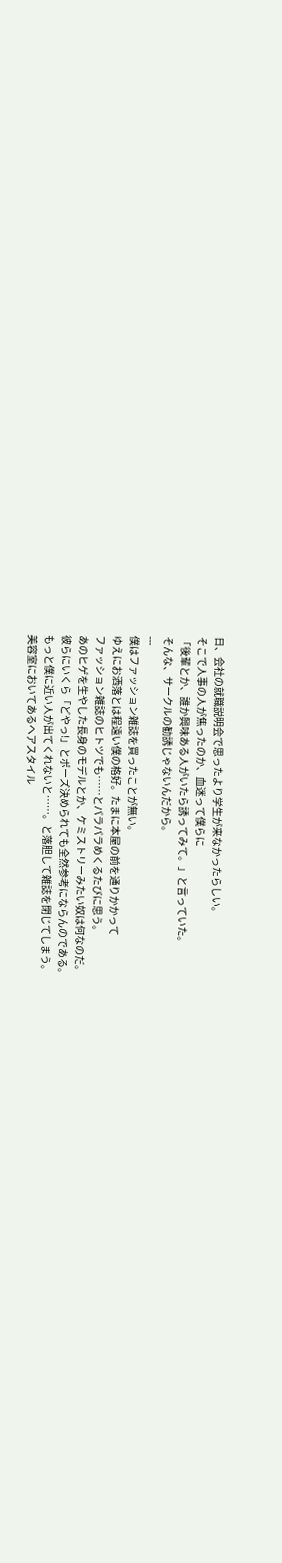日、会社の就職説明会で思ったより学生が来なかったらしい。
そこで人事の人が焦ったのか、血迷って僕らに
「後輩とか、誰か興味ある人がいたら誘ってみて。」と言っていた。
そんな、サークルの勧誘じゃないんだから。
---
僕はファッション雑誌を買ったことが無い。
ゆえにお洒落とは程遠い僕の格好。たまに本屋の前を通りかかって
ファッション雑誌のヒトツでも……とパラパラめくるたびに思う。
あのヒゲを生やした長身のモデルとか、ケミストリーみたい奴は何なのだ。
彼らにいくら「どやっ!」とポーズ決められても全然参考にならんのである。
もっと僕に近い人が出てくれないと……。と落胆して雑誌を閉じてしまう。
美容室においてあるヘアスタイル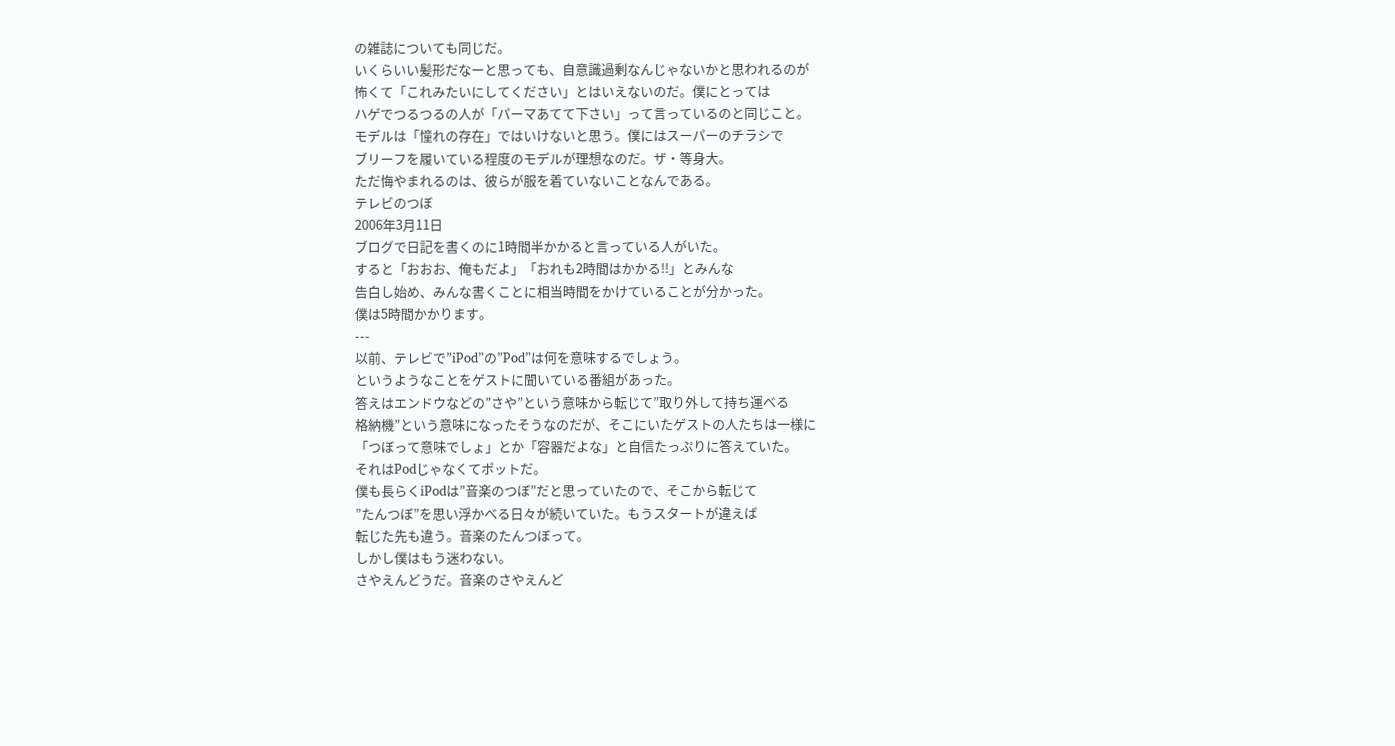の雑誌についても同じだ。
いくらいい髪形だなーと思っても、自意識過剰なんじゃないかと思われるのが
怖くて「これみたいにしてください」とはいえないのだ。僕にとっては
ハゲでつるつるの人が「パーマあてて下さい」って言っているのと同じこと。
モデルは「憧れの存在」ではいけないと思う。僕にはスーパーのチラシで
ブリーフを履いている程度のモデルが理想なのだ。ザ・等身大。
ただ悔やまれるのは、彼らが服を着ていないことなんである。
テレビのつぼ
2006年3月11日
ブログで日記を書くのに1時間半かかると言っている人がいた。
すると「おおお、俺もだよ」「おれも2時間はかかる!!」とみんな
告白し始め、みんな書くことに相当時間をかけていることが分かった。
僕は5時間かかります。
---
以前、テレビで”iPod”の”Pod”は何を意味するでしょう。
というようなことをゲストに聞いている番組があった。
答えはエンドウなどの”さや”という意味から転じて”取り外して持ち運べる
格納機”という意味になったそうなのだが、そこにいたゲストの人たちは一様に
「つぼって意味でしょ」とか「容器だよな」と自信たっぷりに答えていた。
それはPodじゃなくてポットだ。
僕も長らくiPodは”音楽のつぼ”だと思っていたので、そこから転じて
”たんつぼ”を思い浮かべる日々が続いていた。もうスタートが違えば
転じた先も違う。音楽のたんつぼって。
しかし僕はもう迷わない。
さやえんどうだ。音楽のさやえんど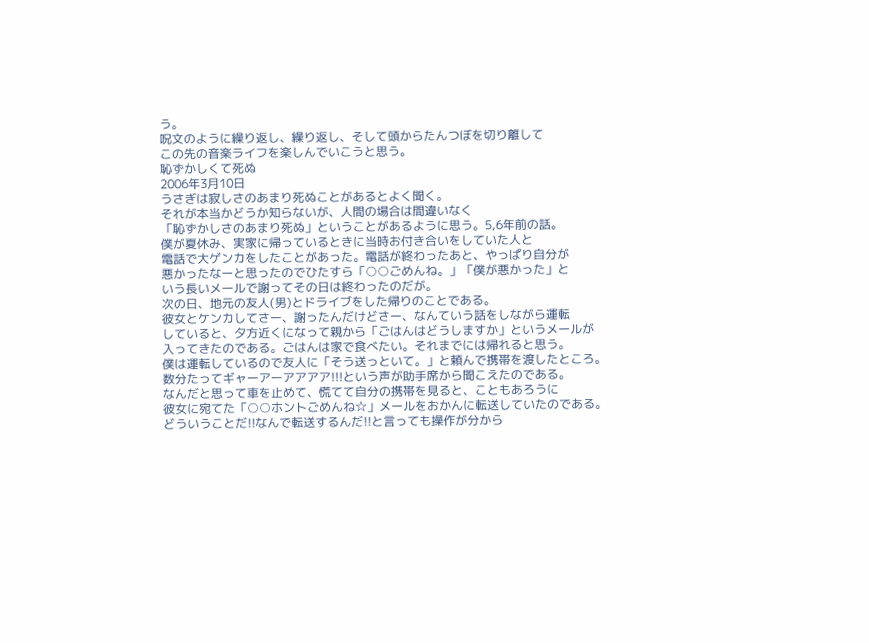う。
呪文のように繰り返し、繰り返し、そして頭からたんつぼを切り離して
この先の音楽ライフを楽しんでいこうと思う。
恥ずかしくて死ぬ
2006年3月10日
うさぎは寂しさのあまり死ぬことがあるとよく聞く。
それが本当かどうか知らないが、人間の場合は間違いなく
「恥ずかしさのあまり死ぬ」ということがあるように思う。5,6年前の話。
僕が夏休み、実家に帰っているときに当時お付き合いをしていた人と
電話で大ゲンカをしたことがあった。電話が終わったあと、やっぱり自分が
悪かったなーと思ったのでひたすら「○○ごめんね。」「僕が悪かった」と
いう長いメールで謝ってその日は終わったのだが。
次の日、地元の友人(男)とドライブをした帰りのことである。
彼女とケンカしてさー、謝ったんだけどさー、なんていう話をしながら運転
していると、夕方近くになって親から「ごはんはどうしますか」というメールが
入ってきたのである。ごはんは家で食べたい。それまでには帰れると思う。
僕は運転しているので友人に「そう送っといて。」と頼んで携帯を渡したところ。
数分たってギャーアーアアアア!!!という声が助手席から聞こえたのである。
なんだと思って車を止めて、慌てて自分の携帯を見ると、こともあろうに
彼女に宛てた「○○ホントごめんね☆」メールをおかんに転送していたのである。
どういうことだ!!なんで転送するんだ!!と言っても操作が分から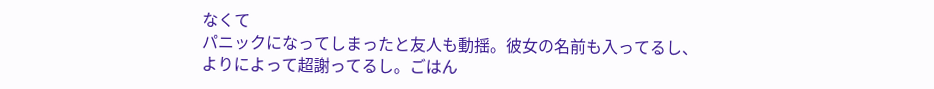なくて
パニックになってしまったと友人も動揺。彼女の名前も入ってるし、
よりによって超謝ってるし。ごはん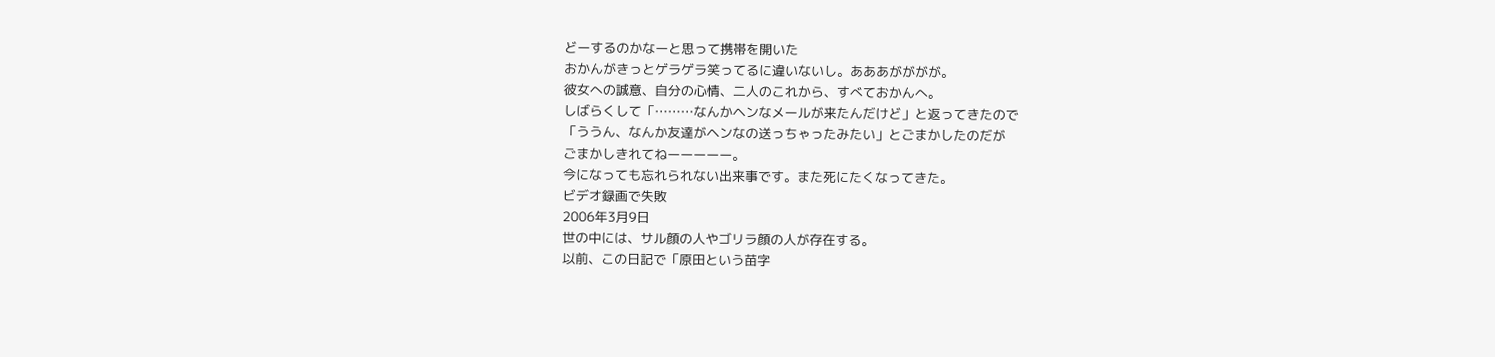どーするのかなーと思って携帯を開いた
おかんがきっとゲラゲラ笑ってるに違いないし。あああがががが。
彼女への誠意、自分の心情、二人のこれから、すべておかんへ。
しばらくして「………なんかヘンなメールが来たんだけど」と返ってきたので
「ううん、なんか友達がヘンなの送っちゃったみたい」とごまかしたのだが
ごまかしきれてねーーーーー。
今になっても忘れられない出来事です。また死にたくなってきた。
ビデオ録画で失敗
2006年3月9日
世の中には、サル顔の人やゴリラ顔の人が存在する。
以前、この日記で「原田という苗字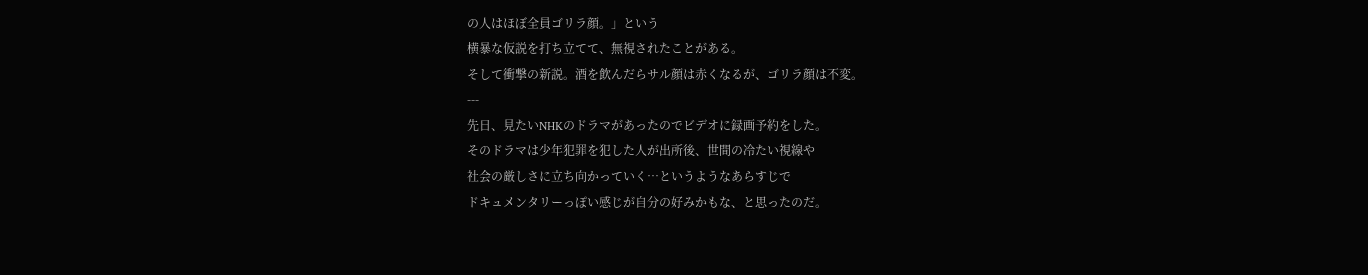の人はほぼ全員ゴリラ顔。」という
横暴な仮説を打ち立てて、無視されたことがある。
そして衝撃の新説。酒を飲んだらサル顔は赤くなるが、ゴリラ顔は不変。
---
先日、見たいNHKのドラマがあったのでビデオに録画予約をした。
そのドラマは少年犯罪を犯した人が出所後、世間の冷たい視線や
社会の厳しさに立ち向かっていく…というようなあらすじで
ドキュメンタリーっぽい感じが自分の好みかもな、と思ったのだ。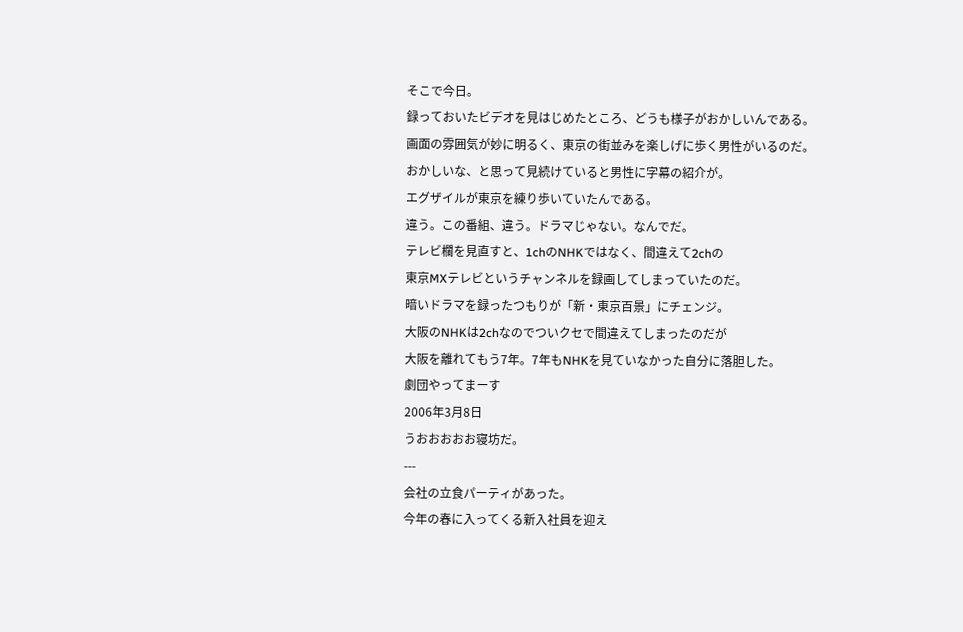そこで今日。
録っておいたビデオを見はじめたところ、どうも様子がおかしいんである。
画面の雰囲気が妙に明るく、東京の街並みを楽しげに歩く男性がいるのだ。
おかしいな、と思って見続けていると男性に字幕の紹介が。
エグザイルが東京を練り歩いていたんである。
違う。この番組、違う。ドラマじゃない。なんでだ。
テレビ欄を見直すと、1chのNHKではなく、間違えて2chの
東京MXテレビというチャンネルを録画してしまっていたのだ。
暗いドラマを録ったつもりが「新・東京百景」にチェンジ。
大阪のNHKは2chなのでついクセで間違えてしまったのだが
大阪を離れてもう7年。7年もNHKを見ていなかった自分に落胆した。
劇団やってまーす
2006年3月8日
うおおおおお寝坊だ。
---
会社の立食パーティがあった。
今年の春に入ってくる新入社員を迎え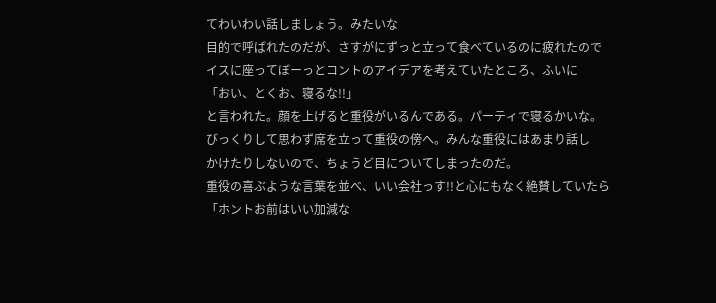てわいわい話しましょう。みたいな
目的で呼ばれたのだが、さすがにずっと立って食べているのに疲れたので
イスに座ってぼーっとコントのアイデアを考えていたところ、ふいに
「おい、とくお、寝るな!!」
と言われた。顔を上げると重役がいるんである。パーティで寝るかいな。
びっくりして思わず席を立って重役の傍へ。みんな重役にはあまり話し
かけたりしないので、ちょうど目についてしまったのだ。
重役の喜ぶような言葉を並べ、いい会社っす!!と心にもなく絶賛していたら
「ホントお前はいい加減な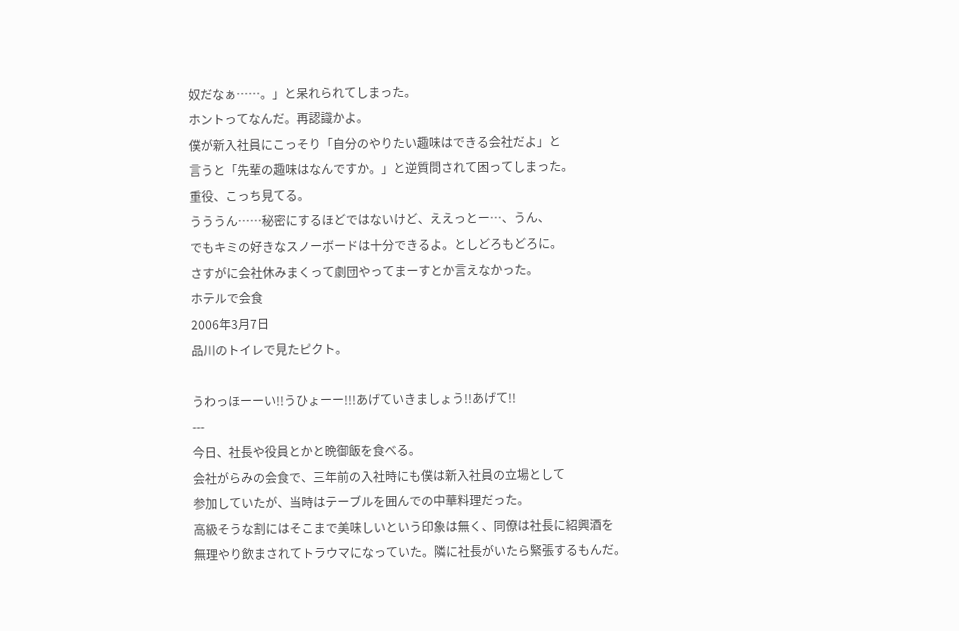奴だなぁ……。」と呆れられてしまった。
ホントってなんだ。再認識かよ。
僕が新入社員にこっそり「自分のやりたい趣味はできる会社だよ」と
言うと「先輩の趣味はなんですか。」と逆質問されて困ってしまった。
重役、こっち見てる。
うううん……秘密にするほどではないけど、ええっとー…、うん、
でもキミの好きなスノーボードは十分できるよ。としどろもどろに。
さすがに会社休みまくって劇団やってまーすとか言えなかった。
ホテルで会食
2006年3月7日
品川のトイレで見たピクト。

うわっほーーい!!うひょーー!!!あげていきましょう!!あげて!!
---
今日、社長や役員とかと晩御飯を食べる。
会社がらみの会食で、三年前の入社時にも僕は新入社員の立場として
参加していたが、当時はテーブルを囲んでの中華料理だった。
高級そうな割にはそこまで美味しいという印象は無く、同僚は社長に紹興酒を
無理やり飲まされてトラウマになっていた。隣に社長がいたら緊張するもんだ。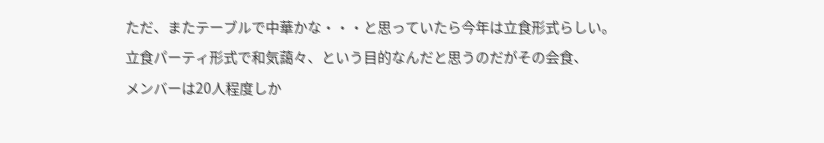ただ、またテーブルで中華かな・・・と思っていたら今年は立食形式らしい。
立食パーティ形式で和気藹々、という目的なんだと思うのだがその会食、
メンバーは20人程度しか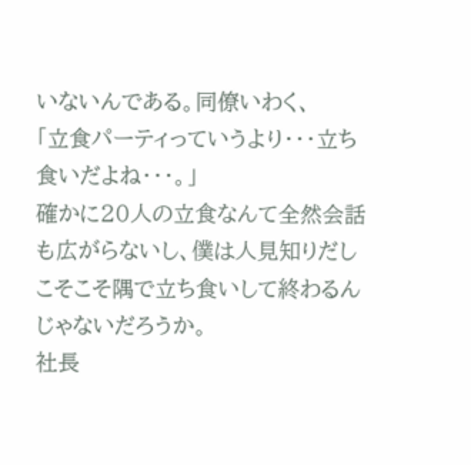いないんである。同僚いわく、
「立食パーティっていうより・・・立ち食いだよね・・・。」
確かに20人の立食なんて全然会話も広がらないし、僕は人見知りだし
こそこそ隅で立ち食いして終わるんじゃないだろうか。
社長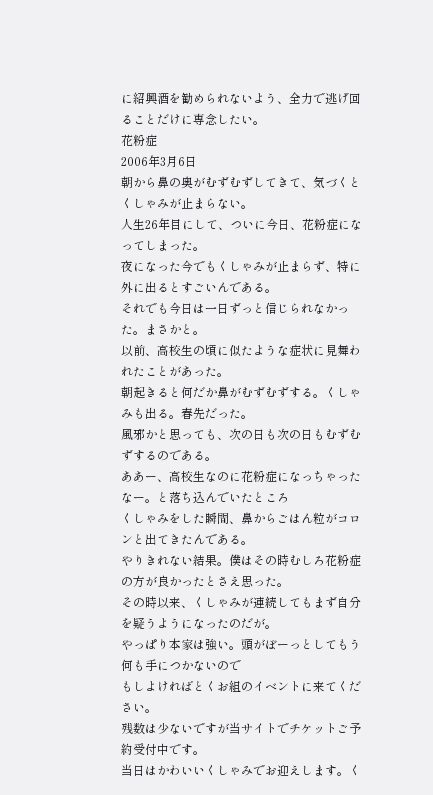に紹興酒を勧められないよう、全力で逃げ回ることだけに専念したい。
花粉症
2006年3月6日
朝から鼻の奥がむずむずしてきて、気づくとくしゃみが止まらない。
人生26年目にして、ついに今日、花粉症になってしまった。
夜になった今でもくしゃみが止まらず、特に外に出るとすごいんである。
それでも今日は一日ずっと信じられなかった。まさかと。
以前、高校生の頃に似たような症状に見舞われたことがあった。
朝起きると何だか鼻がむずむずする。くしゃみも出る。春先だった。
風邪かと思っても、次の日も次の日もむずむずするのである。
ああー、高校生なのに花粉症になっちゃったなー。と落ち込んでいたところ
くしゃみをした瞬間、鼻からごはん粒がコロンと出てきたんである。
やりきれない結果。僕はその時むしろ花粉症の方が良かったとさえ思った。
その時以来、くしゃみが連続してもまず自分を疑うようになったのだが。
やっぱり本家は強い。頭がぼーっとしてもう何も手につかないので
もしよければとくお組のイベントに来てください。
残数は少ないですが当サイトでチケットご予約受付中です。
当日はかわいいくしゃみでお迎えします。く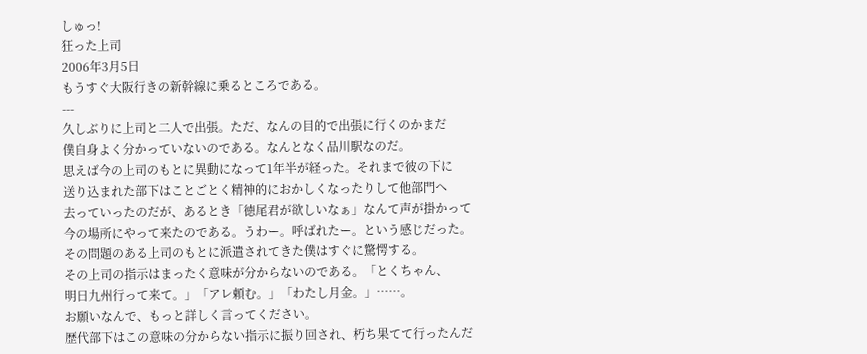しゅっ!
狂った上司
2006年3月5日
もうすぐ大阪行きの新幹線に乗るところである。
---
久しぶりに上司と二人で出張。ただ、なんの目的で出張に行くのかまだ
僕自身よく分かっていないのである。なんとなく品川駅なのだ。
思えば今の上司のもとに異動になって1年半が経った。それまで彼の下に
送り込まれた部下はことごとく精神的におかしくなったりして他部門へ
去っていったのだが、あるとき「徳尾君が欲しいなぁ」なんて声が掛かって
今の場所にやって来たのである。うわー。呼ばれたー。という感じだった。
その問題のある上司のもとに派遣されてきた僕はすぐに驚愕する。
その上司の指示はまったく意味が分からないのである。「とくちゃん、
明日九州行って来て。」「アレ頼む。」「わたし月金。」……。
お願いなんで、もっと詳しく言ってください。
歴代部下はこの意味の分からない指示に振り回され、朽ち果てて行ったんだ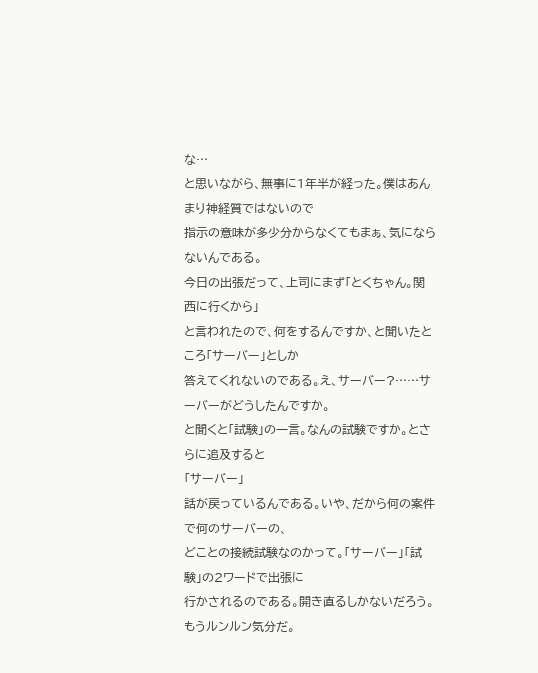な…
と思いながら、無事に1年半が経った。僕はあんまり神経質ではないので
指示の意味が多少分からなくてもまぁ、気にならないんである。
今日の出張だって、上司にまず「とくちゃん。関西に行くから」
と言われたので、何をするんですか、と聞いたところ「サーバー」としか
答えてくれないのである。え、サーバー?……サーバーがどうしたんですか。
と聞くと「試験」の一言。なんの試験ですか。とさらに追及すると
「サーバー」
話が戻っているんである。いや、だから何の案件で何のサーバーの、
どことの接続試験なのかって。「サーバー」「試験」の2ワードで出張に
行かされるのである。開き直るしかないだろう。もうルンルン気分だ。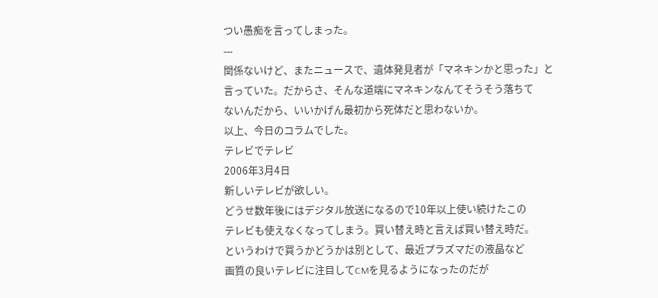つい愚痴を言ってしまった。
---
関係ないけど、またニュースで、遺体発見者が「マネキンかと思った」と
言っていた。だからさ、そんな道端にマネキンなんてそうそう落ちて
ないんだから、いいかげん最初から死体だと思わないか。
以上、今日のコラムでした。
テレビでテレビ
2006年3月4日
新しいテレビが欲しい。
どうせ数年後にはデジタル放送になるので10年以上使い続けたこの
テレビも使えなくなってしまう。買い替え時と言えば買い替え時だ。
というわけで買うかどうかは別として、最近プラズマだの液晶など
画質の良いテレビに注目してCMを見るようになったのだが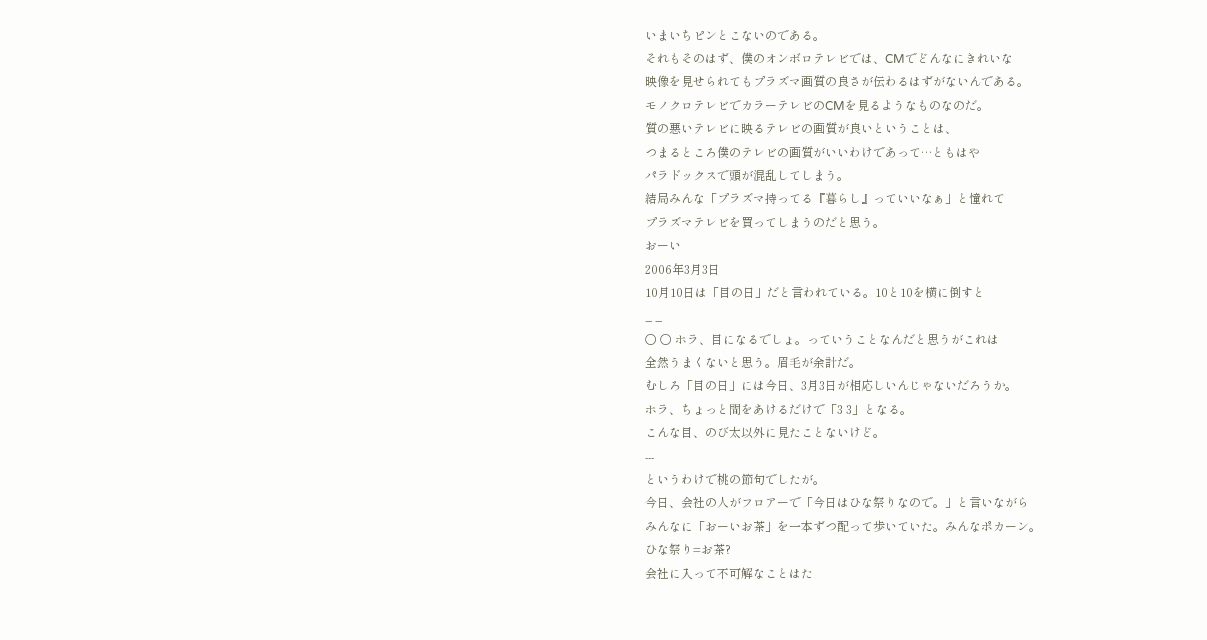いまいちピンとこないのである。
それもそのはず、僕のオンボロテレビでは、CMでどんなにきれいな
映像を見せられてもプラズマ画質の良さが伝わるはずがないんである。
モノクロテレビでカラーテレビのCMを見るようなものなのだ。
質の悪いテレビに映るテレビの画質が良いということは、
つまるところ僕のテレビの画質がいいわけであって…ともはや
パラドックスで頭が混乱してしまう。
結局みんな「プラズマ持ってる『暮らし』っていいなぁ」と憧れて
プラズマテレビを買ってしまうのだと思う。
おーい
2006年3月3日
10月10日は「目の日」だと言われている。10と10を横に倒すと
_ _
○ ○ ホラ、目になるでしょ。っていうことなんだと思うがこれは
全然うまくないと思う。眉毛が余計だ。
むしろ「目の日」には今日、3月3日が相応しいんじゃないだろうか。
ホラ、ちょっと間をあけるだけで「3 3」となる。
こんな目、のび太以外に見たことないけど。
---
というわけで桃の節句でしたが。
今日、会社の人がフロアーで「今日はひな祭りなので。」と言いながら
みんなに「おーいお茶」を一本ずつ配って歩いていた。みんなポカーン。
ひな祭り=お茶?
会社に入って不可解なことはた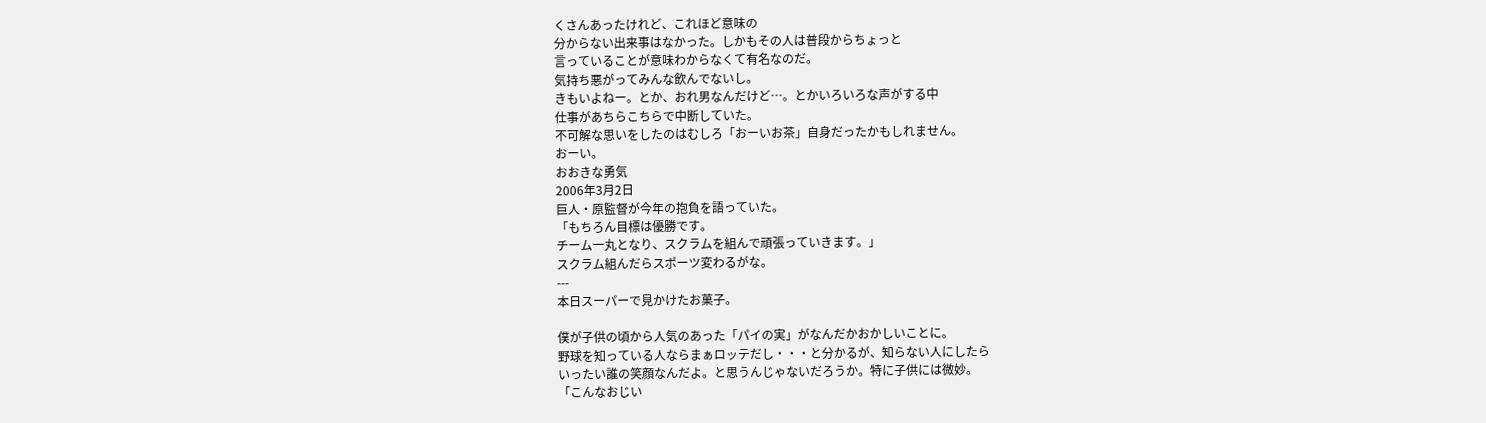くさんあったけれど、これほど意味の
分からない出来事はなかった。しかもその人は普段からちょっと
言っていることが意味わからなくて有名なのだ。
気持ち悪がってみんな飲んでないし。
きもいよねー。とか、おれ男なんだけど…。とかいろいろな声がする中
仕事があちらこちらで中断していた。
不可解な思いをしたのはむしろ「おーいお茶」自身だったかもしれません。
おーい。
おおきな勇気
2006年3月2日
巨人・原監督が今年の抱負を語っていた。
「もちろん目標は優勝です。
チーム一丸となり、スクラムを組んで頑張っていきます。」
スクラム組んだらスポーツ変わるがな。
---
本日スーパーで見かけたお菓子。

僕が子供の頃から人気のあった「パイの実」がなんだかおかしいことに。
野球を知っている人ならまぁロッテだし・・・と分かるが、知らない人にしたら
いったい誰の笑顔なんだよ。と思うんじゃないだろうか。特に子供には微妙。
「こんなおじい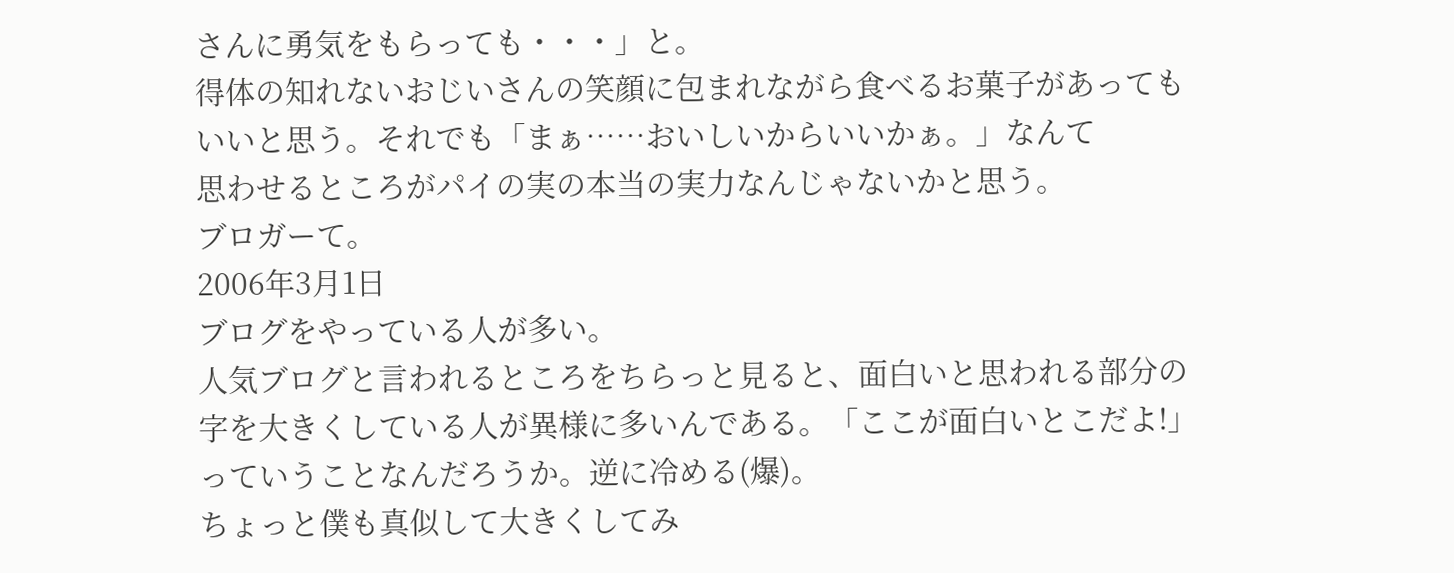さんに勇気をもらっても・・・」と。
得体の知れないおじいさんの笑顔に包まれながら食べるお菓子があっても
いいと思う。それでも「まぁ……おいしいからいいかぁ。」なんて
思わせるところがパイの実の本当の実力なんじゃないかと思う。
ブロガーて。
2006年3月1日
ブログをやっている人が多い。
人気ブログと言われるところをちらっと見ると、面白いと思われる部分の
字を大きくしている人が異様に多いんである。「ここが面白いとこだよ!」
っていうことなんだろうか。逆に冷める(爆)。
ちょっと僕も真似して大きくしてみ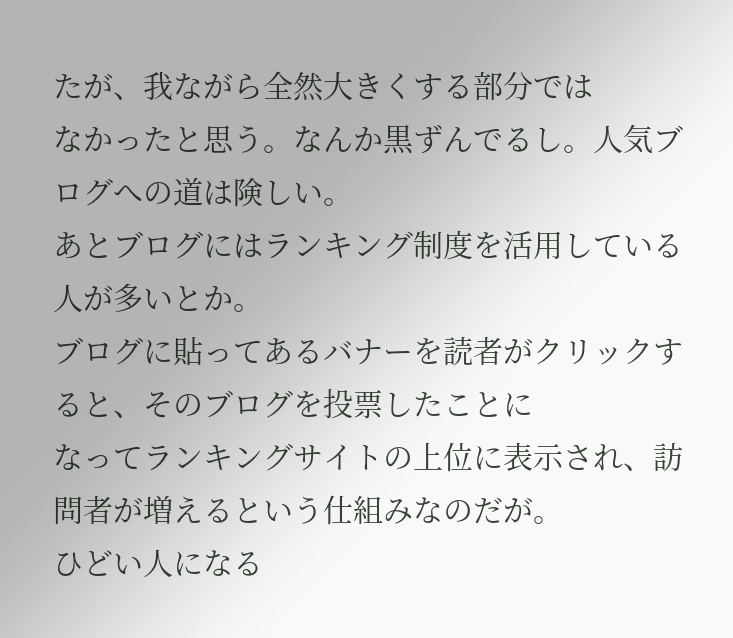たが、我ながら全然大きくする部分では
なかったと思う。なんか黒ずんでるし。人気ブログへの道は険しい。
あとブログにはランキング制度を活用している人が多いとか。
ブログに貼ってあるバナーを読者がクリックすると、そのブログを投票したことに
なってランキングサイトの上位に表示され、訪問者が増えるという仕組みなのだが。
ひどい人になる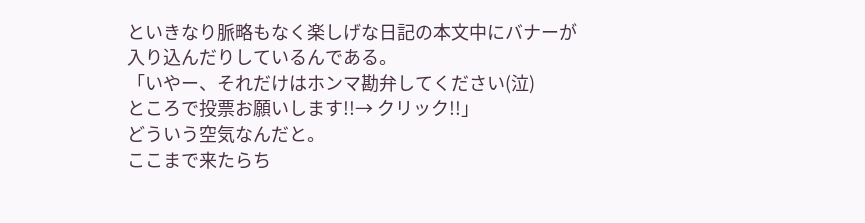といきなり脈略もなく楽しげな日記の本文中にバナーが
入り込んだりしているんである。
「いやー、それだけはホンマ勘弁してください(泣)
ところで投票お願いします!!→ クリック!!」
どういう空気なんだと。
ここまで来たらち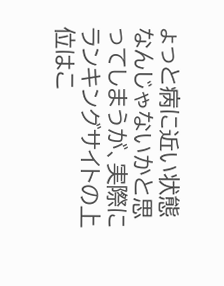ょっと病に近い状態なんじゃないかと思ってしまうが、実際に
ランキングサイトの上位はこ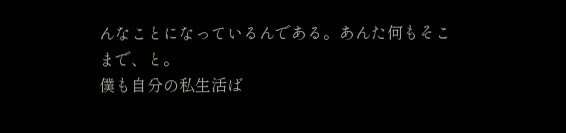んなことになっているんである。あんた何もそこまで、と。
僕も自分の私生活ば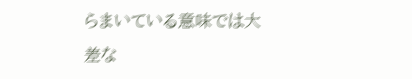らまいている意味では大差な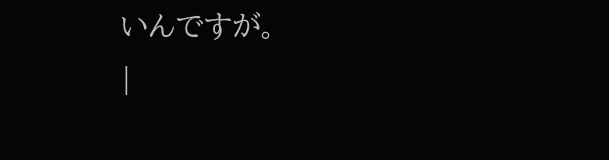いんですが。
|